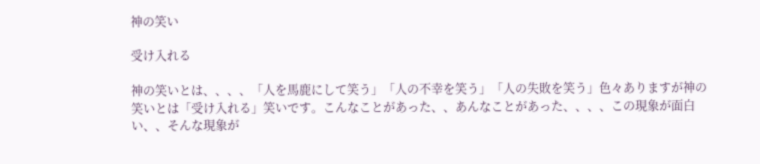神の笑い

受け入れる

神の笑いとは、、、、「人を馬鹿にして笑う」「人の不幸を笑う」「人の失敗を笑う」色々ありますが神の笑いとは「受け入れる」笑いです。こんなことがあった、、あんなことがあった、、、、この現象が面白い、、そんな現象が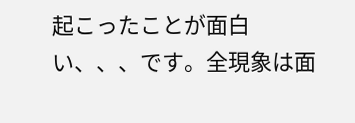起こったことが面白い、、、です。全現象は面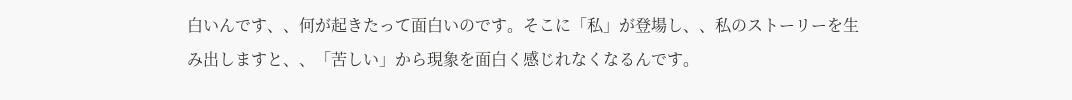白いんです、、何が起きたって面白いのです。そこに「私」が登場し、、私のストーリーを生み出しますと、、「苦しい」から現象を面白く感じれなくなるんです。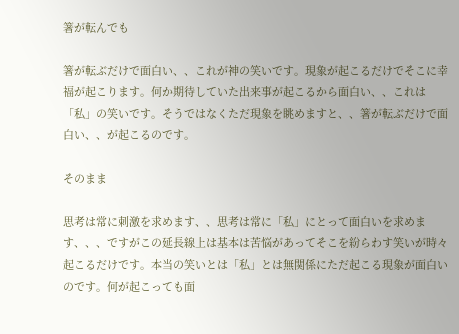箸が転んでも

箸が転ぶだけで面白い、、これが神の笑いです。現象が起こるだけでそこに幸福が起こります。何か期待していた出来事が起こるから面白い、、これは「私」の笑いです。そうではなくただ現象を眺めますと、、箸が転ぶだけで面白い、、が起こるのです。

そのまま

思考は常に刺激を求めます、、思考は常に「私」にとって面白いを求めます、、、ですがこの延長線上は基本は苦悩があってそこを紛らわす笑いが時々起こるだけです。本当の笑いとは「私」とは無関係にただ起こる現象が面白いのです。何が起こっても面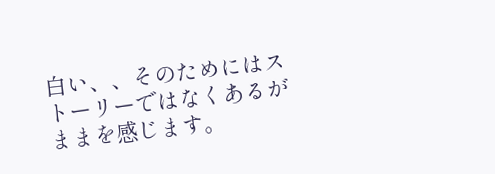白い、、そのためにはストーリーではなくあるがままを感じます。